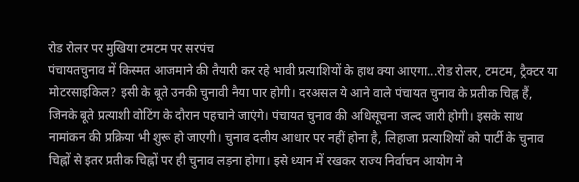रोड रोलर पर मुखिया टमटम पर सरपंच
पंचायतचुनाव में किस्मत आजमाने की तैयारी कर रहे भावी प्रत्याशियों के हाथ क्या आएगा...रोड रोलर, टमटम, ट्रैक्टर या मोटरसाइकिल? इसी के बूते उनकी चुनावी नैया पार होगी। दरअसल ये आने वाले पंचायत चुनाव के प्रतीक चिह्न हैं, जिनके बूते प्रत्याशी वोटिंग के दौरान पहचाने जाएंगे। पंचायत चुनाव की अधिसूचना जल्द जारी होगी। इसके साथ नामांकन की प्रक्रिया भी शुरू हो जाएगी। चुनाव दलीय आधार पर नहीं होना है, लिहाजा प्रत्याशियों को पार्टी के चुनाव चिह्नों से इतर प्रतीक चिह्नों पर ही चुनाव लड़ना होगा। इसे ध्यान में रखकर राज्य निर्वाचन आयोग ने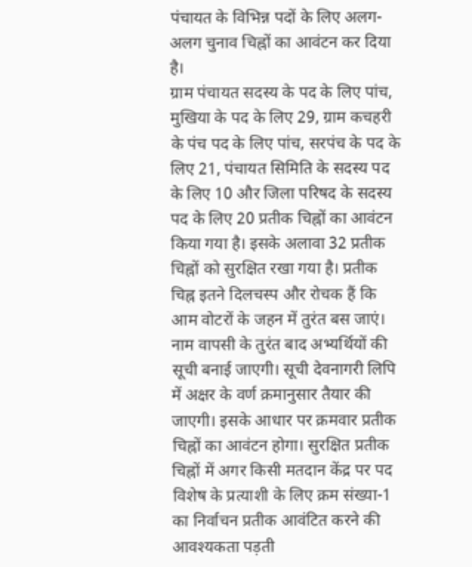पंचायत के विभिन्न पदों के लिए अलग-अलग चुनाव चिह्नों का आवंटन कर दिया है।
ग्राम पंचायत सदस्य के पद के लिए पांच, मुखिया के पद के लिए 29, ग्राम कचहरी के पंच पद के लिए पांच, सरपंच के पद के लिए 21, पंचायत सिमिति के सदस्य पद के लिए 10 और जिला परिषद के सदस्य पद के लिए 20 प्रतीक चिह्नों का आवंटन किया गया है। इसके अलावा 32 प्रतीक चिह्नों को सुरक्षित रखा गया है। प्रतीक चिह्न इतने दिलचस्प और रोचक हैं कि आम वोटरों के जहन में तुरंत बस जाएं। नाम वापसी के तुरंत बाद अभ्यर्थियों की सूची बनाई जाएगी। सूची देवनागरी लिपि में अक्षर के वर्ण क्रमानुसार तैयार की जाएगी। इसके आधार पर क्रमवार प्रतीक चिह्नों का आवंटन होगा। सुरक्षित प्रतीक चिह्नों में अगर किसी मतदान केंद्र पर पद विशेष के प्रत्याशी के लिए क्रम संख्या-1 का निर्वाचन प्रतीक आवंटित करने की आवश्यकता पड़ती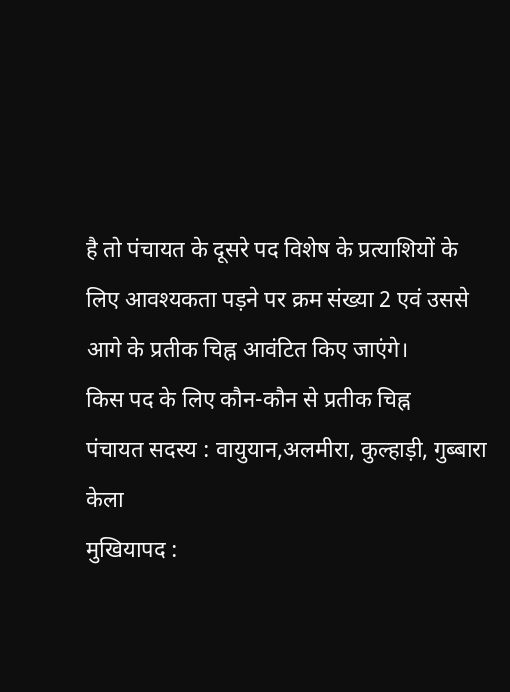है तो पंचायत के दूसरे पद विशेष के प्रत्याशियों के लिए आवश्यकता पड़ने पर क्रम संख्या 2 एवं उससे आगे के प्रतीक चिह्न आवंटित किए जाएंगे।
किस पद के लिए कौन-कौन से प्रतीक चिह्न
पंचायत सदस्य : वायुयान,अलमीरा, कुल्हाड़ी, गुब्बारा केला
मुखियापद :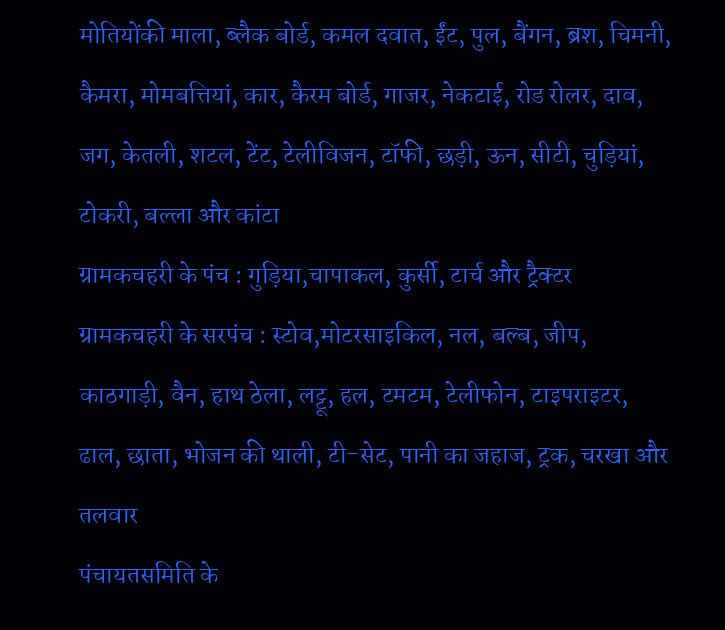मोतियोंकी माला, ब्लैक बोर्ड, कमल दवात, ईंट, पुल, बैंगन, ब्रश, चिमनी, कैमरा, मोमबत्तियां, कार, कैरम बोर्ड, गाजर, नेकटाई, रोड रोलर, दाव, जग, केतली, शटल, टेंट, टेलीविजन, टॉफी, छड़ी, ऊन, सीटी, चुड़ियां, टोकरी, बल्ला और कांटा
ग्रामकचहरी के पंच : गुड़िया,चापाकल, कुर्सी, टार्च और ट्रैक्टर
ग्रामकचहरी के सरपंच : स्टोव,मोटरसाइकिल, नल, बल्ब, जीप, काठगाड़ी, वैन, हाथ ठेला, लट्टू, हल, टमटम, टेलीफोन, टाइपराइटर, ढाल, छाता, भोजन की थाली, टी-सेट, पानी का जहाज, ट्रक, चरखा और तलवार
पंचायतसमिति के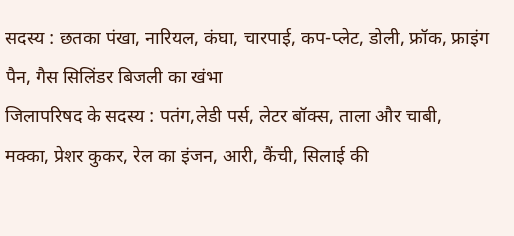सदस्य : छतका पंखा, नारियल, कंघा, चारपाई, कप-प्लेट, डोली, फ्रॉक, फ्राइंग पैन, गैस सिलिंडर बिजली का खंभा
जिलापरिषद के सदस्य : पतंग,लेडी पर्स, लेटर बॉक्स, ताला और चाबी, मक्का, प्रेशर कुकर, रेल का इंजन, आरी, कैंची, सिलाई की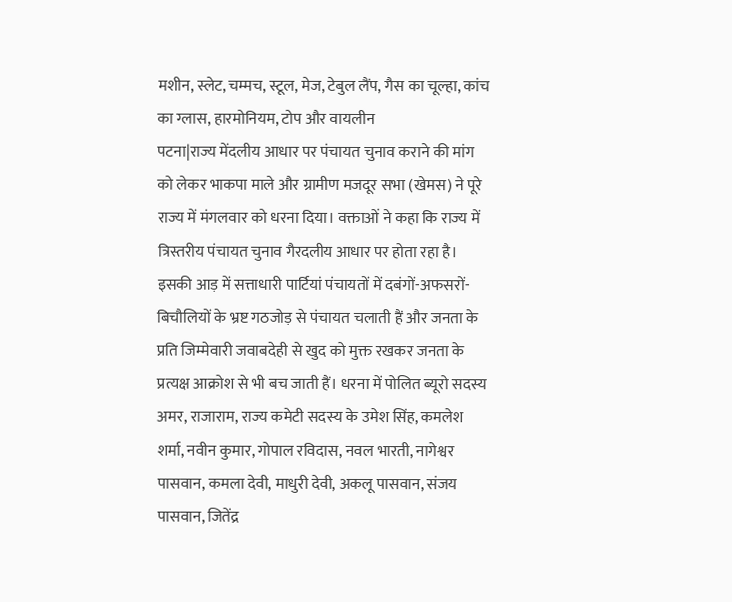मशीन, स्लेट, चम्मच, स्टूल, मेज, टेबुल लैंप, गैस का चूल्हा, कांच का ग्लास, हारमोनियम, टोप और वायलीन
पटना|राज्य मेंदलीय आधार पर पंचायत चुनाव कराने की मांग को लेकर भाकपा माले और ग्रामीण मजदूर सभा (खेमस) ने पूरे राज्य में मंगलवार को धरना दिया। वक्ताओं ने कहा कि राज्य में त्रिस्तरीय पंचायत चुनाव गैरदलीय आधार पर होता रहा है। इसकी आड़ में सत्ताधारी पार्टियां पंचायतों में दबंगों-अफसरों-बिचौलियों के भ्रष्ट गठजोड़ से पंचायत चलाती हैं और जनता के प्रति जिम्मेवारी जवाबदेही से खुद को मुक्त रखकर जनता के प्रत्यक्ष आक्रोश से भी बच जाती हैं। धरना में पोलित ब्यूरो सदस्य अमर, राजाराम, राज्य कमेटी सदस्य के उमेश सिंह, कमलेश शर्मा, नवीन कुमार, गोपाल रविदास, नवल भारती, नागेश्वर पासवान, कमला देवी, माधुरी देवी, अकलू पासवान, संजय पासवान, जितेंद्र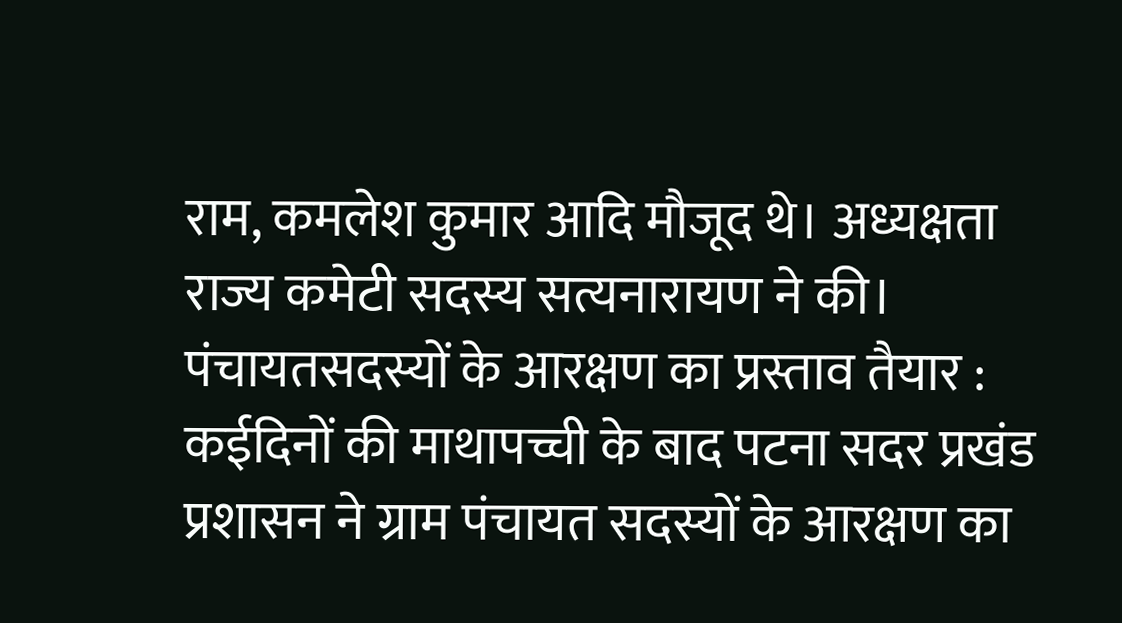राम, कमलेश कुमार आदि मौजूद थे। अध्यक्षता राज्य कमेटी सदस्य सत्यनारायण ने की।
पंचायतसदस्यों के आरक्षण का प्रस्ताव तैयार : कईदिनों की माथापच्ची के बाद पटना सदर प्रखंड प्रशासन ने ग्राम पंचायत सदस्यों के आरक्षण का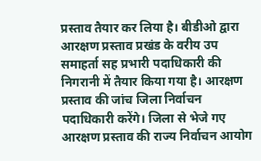प्रस्ताव तैयार कर लिया है। बीडीओ द्वारा आरक्षण प्रस्ताव प्रखंड के वरीय उप समाहर्ता सह प्रभारी पदाधिकारी की निगरानी में तैयार किया गया है। आरक्षण प्रस्ताव की जांच जिला निर्वाचन पदाधिकारी करेंगे। जिला से भेजे गए आरक्षण प्रस्ताव की राज्य निर्वाचन आयोग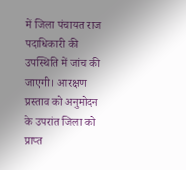में जिला पंचायत राज पदाधिकारी की उपस्थिति में जांच की जाएगी। आरक्षण प्रस्ताव को अनुमोदन के उपरांत जिला को प्राप्त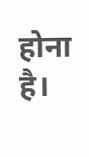होना है।